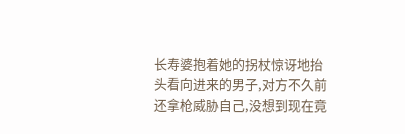长寿婆抱着她的拐杖惊讶地抬头看向进来的男子,对方不久前还拿枪威胁自己,没想到现在竟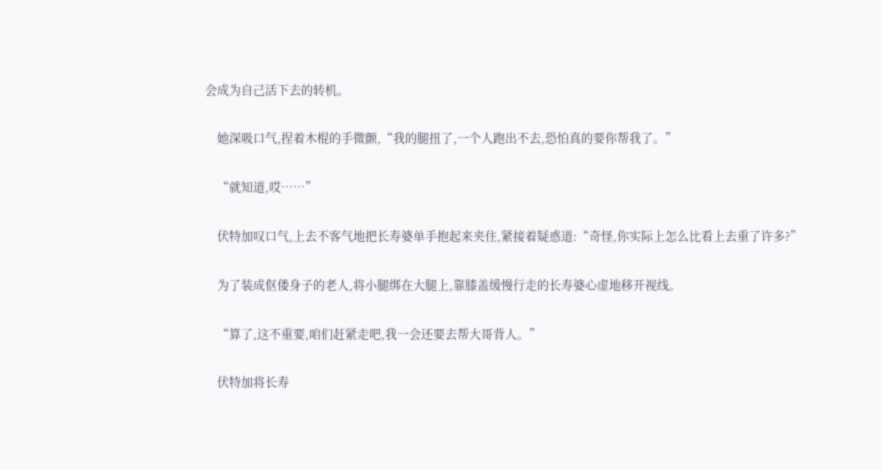会成为自己活下去的转机。

    她深吸口气,捏着木棍的手微颤,“我的腿扭了,一个人跑出不去,恐怕真的要你帮我了。”

    “就知道,哎……”

    伏特加叹口气,上去不客气地把长寿婆单手抱起来夹住,紧接着疑惑道:“奇怪,你实际上怎么比看上去重了许多?”

    为了装成伛偻身子的老人,将小腿绑在大腿上,靠膝盖缓慢行走的长寿婆心虚地移开视线。

    “算了,这不重要,咱们赶紧走吧,我一会还要去帮大哥背人。”

    伏特加将长寿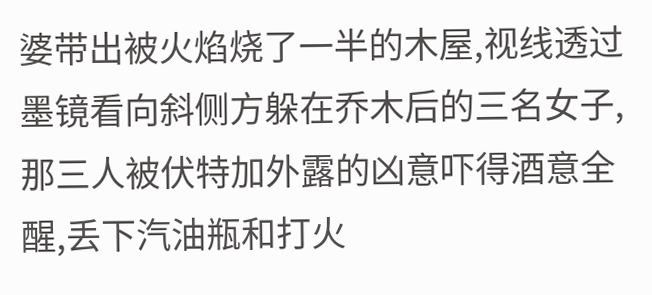婆带出被火焰烧了一半的木屋,视线透过墨镜看向斜侧方躲在乔木后的三名女子,那三人被伏特加外露的凶意吓得酒意全醒,丢下汽油瓶和打火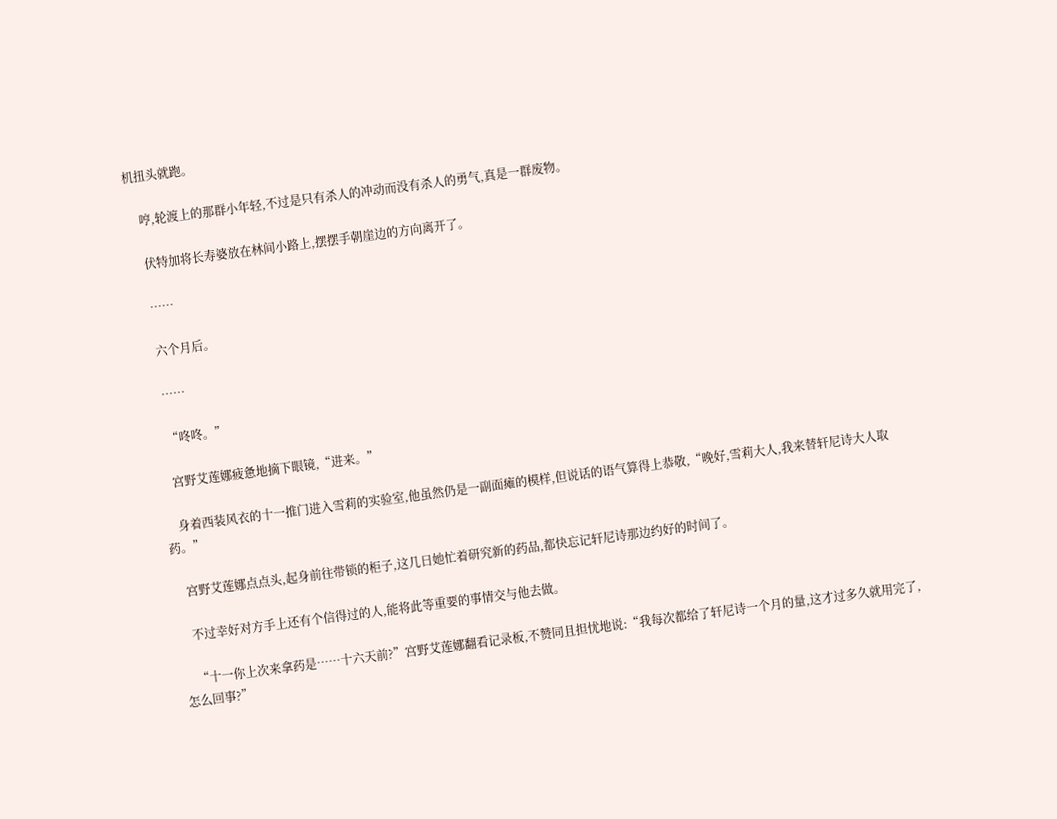机扭头就跑。

    哼,轮渡上的那群小年轻,不过是只有杀人的冲动而没有杀人的勇气,真是一群废物。

    伏特加将长寿婆放在林间小路上,摆摆手朝崖边的方向离开了。

    ……

    六个月后。

    ……

    “咚咚。”

    宫野艾莲娜疲惫地摘下眼镜,“进来。”

    身着西装风衣的十一推门进入雪莉的实验室,他虽然仍是一副面瘫的模样,但说话的语气算得上恭敬,“晚好,雪莉大人,我来替轩尼诗大人取药。”

    宫野艾莲娜点点头,起身前往带锁的柜子,这几日她忙着研究新的药品,都快忘记轩尼诗那边约好的时间了。

    不过幸好对方手上还有个信得过的人,能将此等重要的事情交与他去做。

    “十一你上次来拿药是……十六天前?”宫野艾莲娜翻看记录板,不赞同且担忧地说:“我每次都给了轩尼诗一个月的量,这才过多久就用完了,怎么回事?”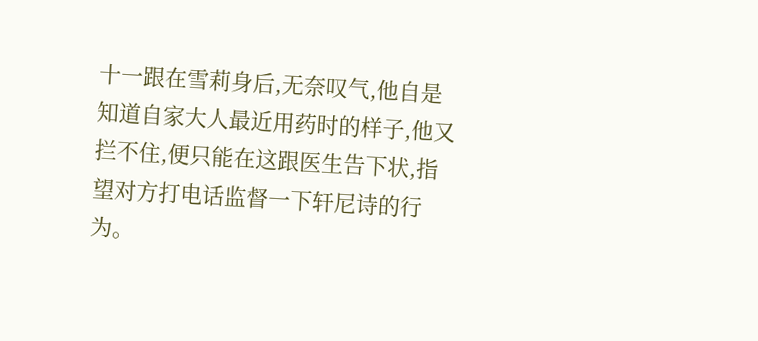十一跟在雪莉身后,无奈叹气,他自是知道自家大人最近用药时的样子,他又拦不住,便只能在这跟医生告下状,指望对方打电话监督一下轩尼诗的行为。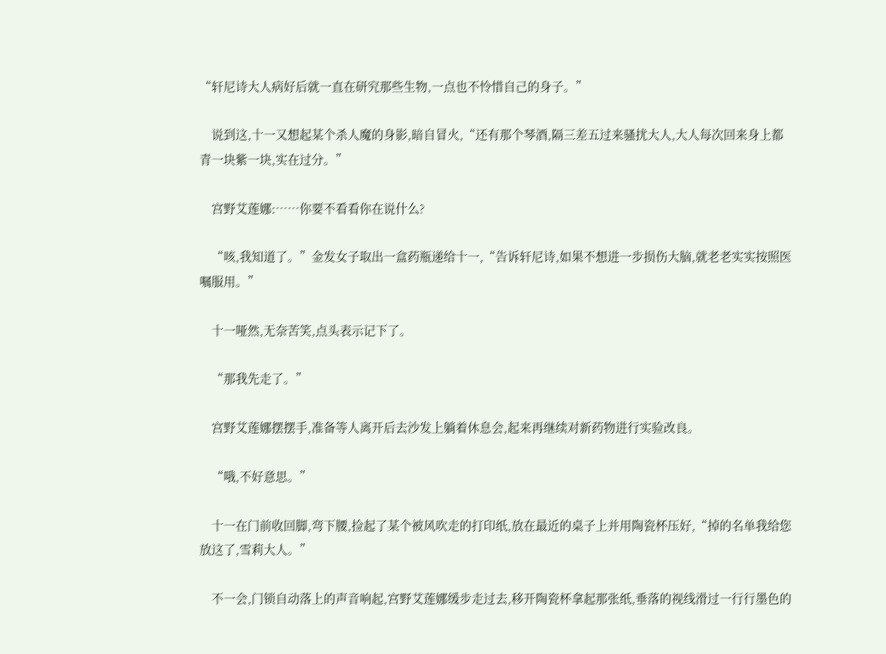“轩尼诗大人病好后就一直在研究那些生物,一点也不怜惜自己的身子。”

    说到这,十一又想起某个杀人魔的身影,暗自冒火,“还有那个琴酒,隔三差五过来骚扰大人,大人每次回来身上都青一块紫一块,实在过分。”

    宫野艾莲娜:……你要不看看你在说什么?

    “咳,我知道了。”金发女子取出一盒药瓶递给十一,“告诉轩尼诗,如果不想进一步损伤大脑,就老老实实按照医嘱服用。”

    十一哑然,无奈苦笑,点头表示记下了。

    “那我先走了。”

    宫野艾莲娜摆摆手,准备等人离开后去沙发上躺着休息会,起来再继续对新药物进行实验改良。

    “哦,不好意思。”

    十一在门前收回脚,弯下腰,捡起了某个被风吹走的打印纸,放在最近的桌子上并用陶瓷杯压好,“掉的名单我给您放这了,雪莉大人。”

    不一会,门锁自动落上的声音响起,宫野艾莲娜缓步走过去,移开陶瓷杯拿起那张纸,垂落的视线滑过一行行墨色的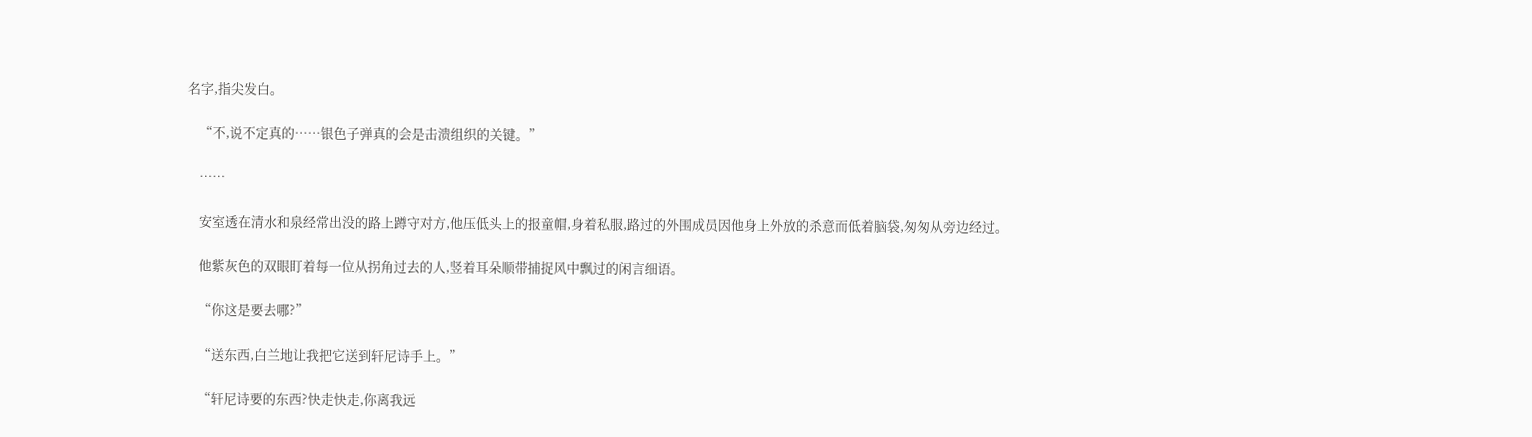名字,指尖发白。

    “不,说不定真的……银色子弹真的会是击溃组织的关键。”

    ……

    安室透在清水和泉经常出没的路上蹲守对方,他压低头上的报童帽,身着私服,路过的外围成员因他身上外放的杀意而低着脑袋,匆匆从旁边经过。

    他紫灰色的双眼盯着每一位从拐角过去的人,竖着耳朵顺带捕捉风中飘过的闲言细语。

    “你这是要去哪?”

    “送东西,白兰地让我把它送到轩尼诗手上。”

    “轩尼诗要的东西?快走快走,你离我远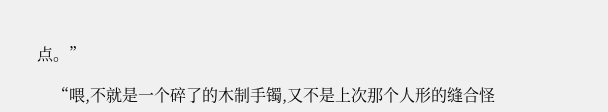点。”

    “喂,不就是一个碎了的木制手镯,又不是上次那个人形的缝合怪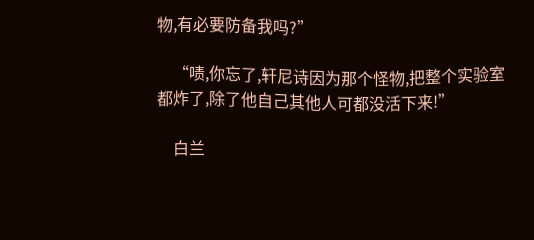物,有必要防备我吗?”

    “啧,你忘了,轩尼诗因为那个怪物,把整个实验室都炸了,除了他自己其他人可都没活下来!”

    白兰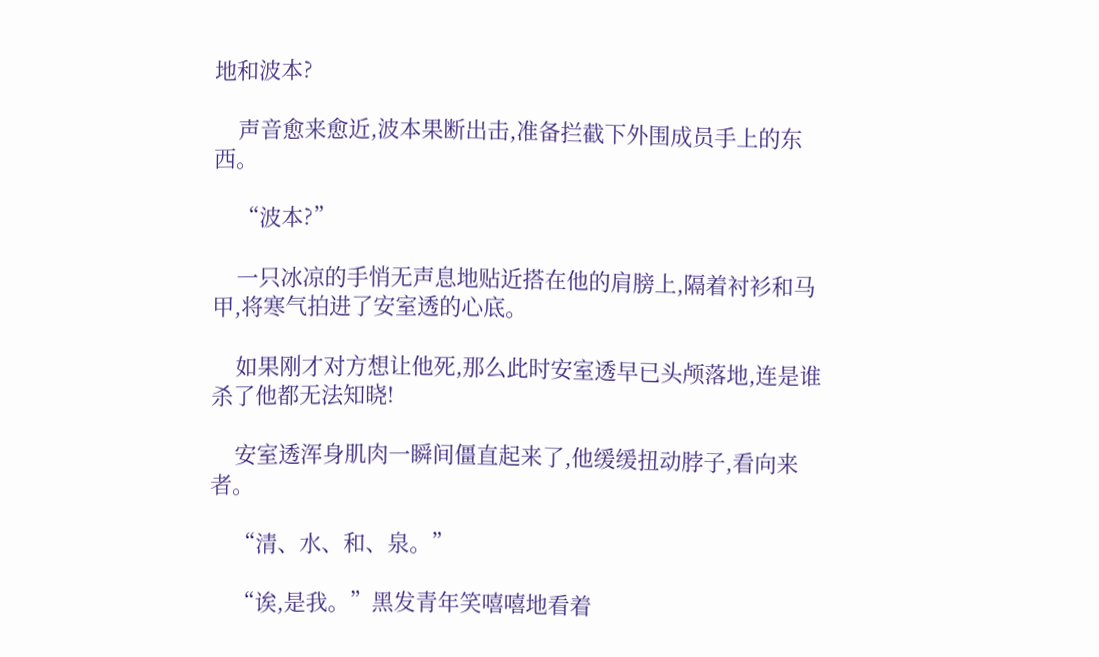地和波本?

    声音愈来愈近,波本果断出击,准备拦截下外围成员手上的东西。

    “波本?”

    一只冰凉的手悄无声息地贴近搭在他的肩膀上,隔着衬衫和马甲,将寒气拍进了安室透的心底。

    如果刚才对方想让他死,那么此时安室透早已头颅落地,连是谁杀了他都无法知晓!

    安室透浑身肌肉一瞬间僵直起来了,他缓缓扭动脖子,看向来者。

    “清、水、和、泉。”

    “诶,是我。”黑发青年笑嘻嘻地看着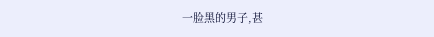一脸黑的男子,甚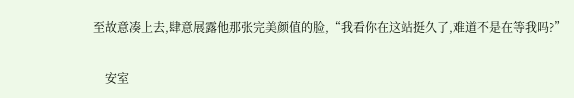至故意凑上去,肆意展露他那张完美颜值的脸,“我看你在这站挺久了,难道不是在等我吗?”

    安室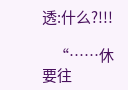透:什么?!!!

    “……休要往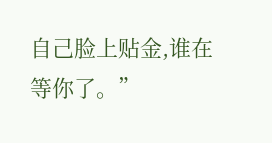自己脸上贴金,谁在等你了。”